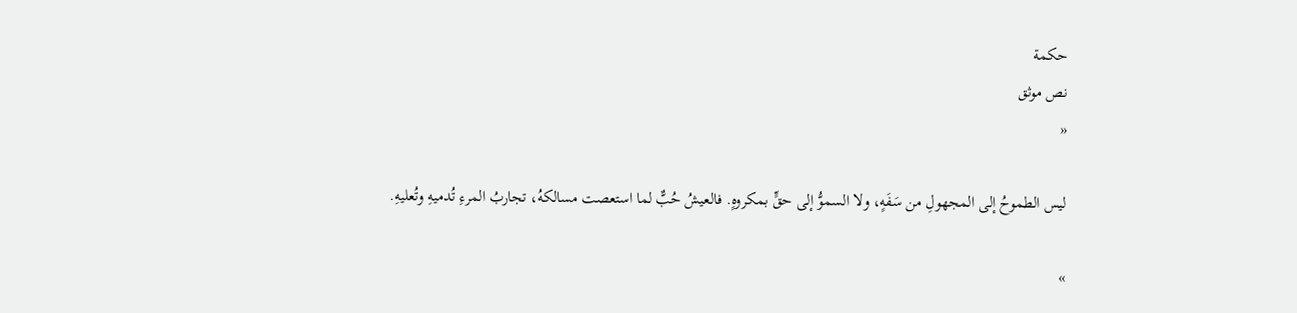حكمة
نص موثق
«

ليس الطموحُ إلى المجهولِ من سَفَهٍ، ولا السموُّ إلى حقٍّ بمكروهٍ. فالعيشُ حُبٌّ لما استعصت مسالكهُ، تجاربُ المرءِ تُدميهِ وتُعليهِ.

»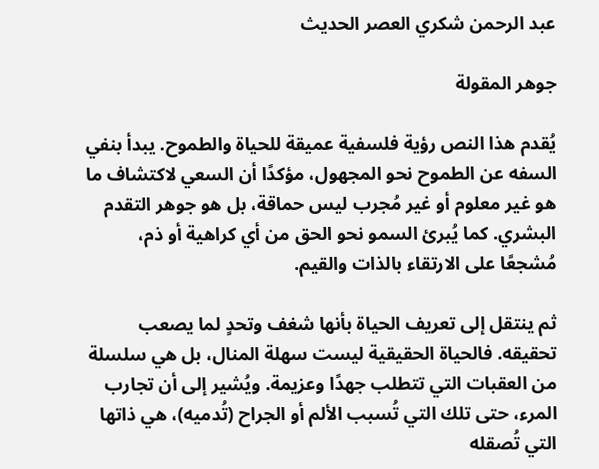عبد الرحمن شكري العصر الحديث

جوهر المقولة

يُقدم هذا النص رؤية فلسفية عميقة للحياة والطموح. يبدأ بنفي السفه عن الطموح نحو المجهول، مؤكدًا أن السعي لاكتشاف ما هو غير معلوم أو غير مُجرب ليس حماقة، بل هو جوهر التقدم البشري. كما يُبرئ السمو نحو الحق من أي كراهية أو ذم، مُشجعًا على الارتقاء بالذات والقيم.

ثم ينتقل إلى تعريف الحياة بأنها شغف وتحدٍ لما يصعب تحقيقه. فالحياة الحقيقية ليست سهلة المنال، بل هي سلسلة من العقبات التي تتطلب جهدًا وعزيمة. ويُشير إلى أن تجارب المرء، حتى تلك التي تُسبب الألم أو الجراح (تُدميه)، هي ذاتها التي تُصقله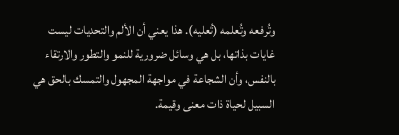وتُرفعه وتُعلمه (تُعليه). هذا يعني أن الألم والتحديات ليست غايات بذاتها، بل هي وسائل ضرورية للنمو والتطور والارتقاء بالنفس، وأن الشجاعة في مواجهة المجهول والتمسك بالحق هي السبيل لحياة ذات معنى وقيمة.